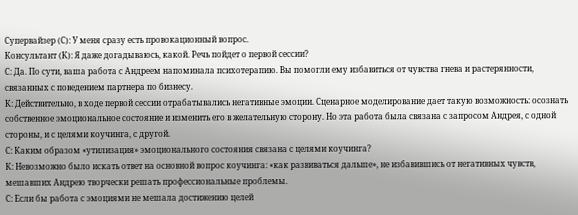Супервайзер (С): У меня сразу есть провокационный вопрос.
Консультант (К): Я даже догадываюсь, какой. Речь пойдет о первой сессии?
С: Да. По сути, ваша работа с Андреем напоминала психотерапию. Вы помогли ему избавиться от чувства гнева и растерянности, связанных с поведением партнера по бизнесу.
К: Действительно, в ходе первой сессии отрабатывались негативные эмоции. Сценарное моделирование дает такую возможность: осознать собственное эмоциональное состояние и изменить его в желательную сторону. Но эта работа была связана с запросом Андрея, с одной стороны, и с целями коучинга, с другой.
С: Каким образом «утилизация» эмоционального состояния связана с целями коучинга?
К: Невозможно было искать ответ на основной вопрос коучинга: «как развиваться дальше», не избавившись от негативных чувств, мешавших Андрею творчески решать профессиональные проблемы.
С: Если бы работа с эмоциями не мешала достижению целей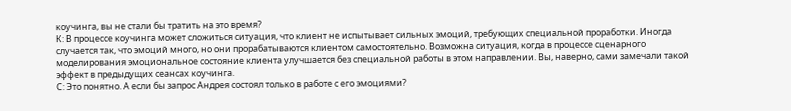коучинга, вы не стали бы тратить на это время?
К: В процессе коучинга может сложиться ситуация, что клиент не испытывает сильных эмоций, требующих специальной проработки. Иногда случается так, что эмоций много, но они прорабатываются клиентом самостоятельно. Возможна ситуация, когда в процессе сценарного моделирования эмоциональное состояние клиента улучшается без специальной работы в этом направлении. Вы, наверно, сами замечали такой эффект в предыдущих сеансах коучинга.
С: Это понятно. А если бы запрос Андрея состоял только в работе с его эмоциями?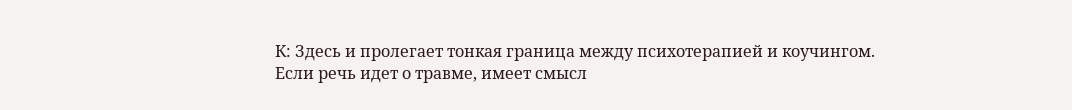К: Здесь и пролегает тонкая граница между психотерапией и коучингом. Если речь идет о травме, имеет смысл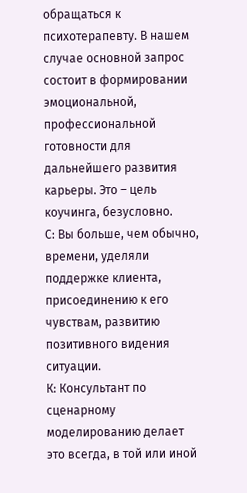обращаться к психотерапевту. В нашем случае основной запрос состоит в формировании эмоциональной, профессиональной готовности для дальнейшего развития карьеры. Это – цель коучинга, безусловно.
С: Вы больше, чем обычно, времени, уделяли поддержке клиента, присоединению к его чувствам, развитию позитивного видения ситуации.
К: Консультант по сценарному моделированию делает это всегда, в той или иной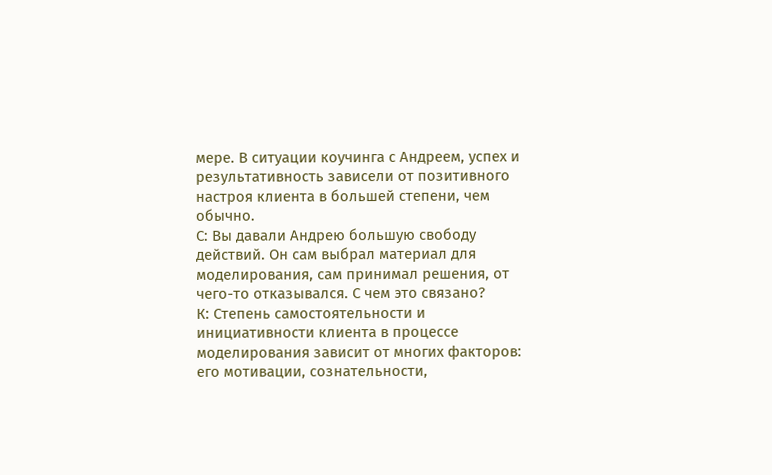мере. В ситуации коучинга с Андреем, успех и результативность зависели от позитивного настроя клиента в большей степени, чем обычно.
С: Вы давали Андрею большую свободу действий. Он сам выбрал материал для моделирования, сам принимал решения, от чего-то отказывался. С чем это связано?
К: Степень самостоятельности и инициативности клиента в процессе моделирования зависит от многих факторов: его мотивации, сознательности,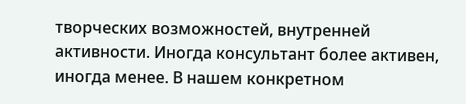творческих возможностей, внутренней активности. Иногда консультант более активен, иногда менее. В нашем конкретном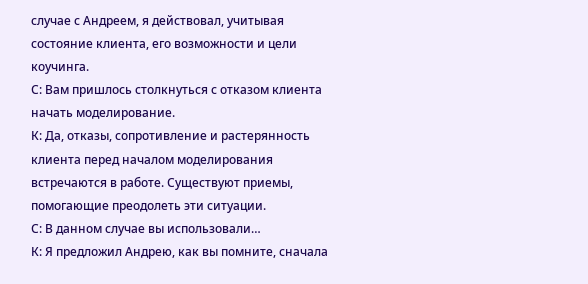случае с Андреем, я действовал, учитывая состояние клиента, его возможности и цели коучинга.
С: Вам пришлось столкнуться с отказом клиента начать моделирование.
К: Да, отказы, сопротивление и растерянность клиента перед началом моделирования встречаются в работе. Существуют приемы, помогающие преодолеть эти ситуации.
С: В данном случае вы использовали…
К: Я предложил Андрею, как вы помните, сначала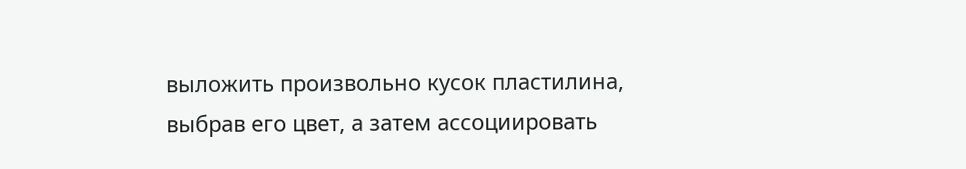выложить произвольно кусок пластилина, выбрав его цвет, а затем ассоциировать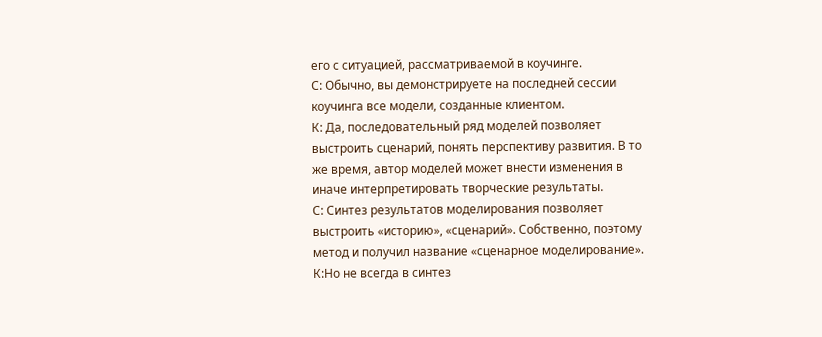его с ситуацией, рассматриваемой в коучинге.
С: Обычно, вы демонстрируете на последней сессии коучинга все модели, созданные клиентом.
К: Да, последовательный ряд моделей позволяет выстроить сценарий, понять перспективу развития. В то же время, автор моделей может внести изменения в иначе интерпретировать творческие результаты.
С: Синтез результатов моделирования позволяет выстроить «историю», «сценарий». Собственно, поэтому метод и получил название «сценарное моделирование».
К:Но не всегда в синтез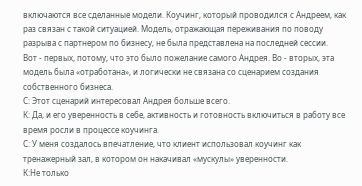включаются все сделанные модели. Коучинг, который проводился с Андреем, как раз связан с такой ситуацией. Модель, отражающая переживания по поводу разрыва с партнером по бизнесу, не была представлена на последней сессии.
Вот - первых, потому, что это было пожелание самого Андрея. Во - вторых, эта модель была «отработана», и логически не связана со сценарием создания собственного бизнеса.
С: Этот сценарий интересовал Андрея больше всего.
К: Да, и его уверенность в себе, активность и готовность включиться в работу все время росли в процессе коучинга.
С: У меня создалось впечатление, что клиент использовал коучинг как тренажерный зал, в котором он накачивал «мускулы» уверенности.
К:Не только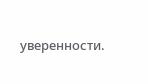уверенности.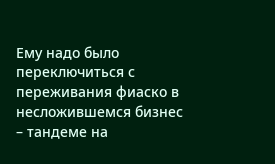Ему надо было переключиться с переживания фиаско в несложившемся бизнес – тандеме на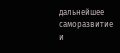дальнейшее саморазвитие и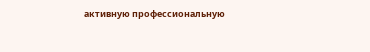активную профессиональную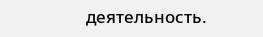деятельность.